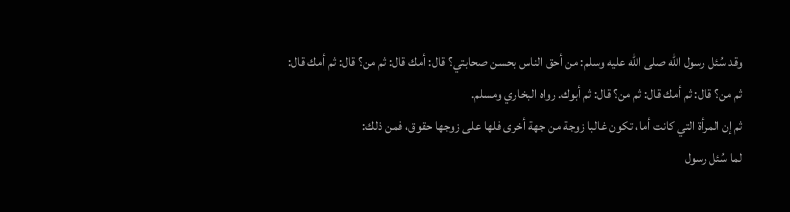وقد سُئل رسول الله صلى الله عليه وسلم: من أحق الناس بحسن صحابتي؟ قال: أمك قال: ثم من؟ قال: ثم أمك قال: ثم من؟ قال: ثم أمك قال: ثم من؟ قال: ثم أبوك. رواه البخاري ومسلم.
ثم إن المرأة التي كانت أما، تكون غالبا زوجة من جهة أخرى فلها على زوجها حقوق، فمن ذلك:
لما سُئل رسول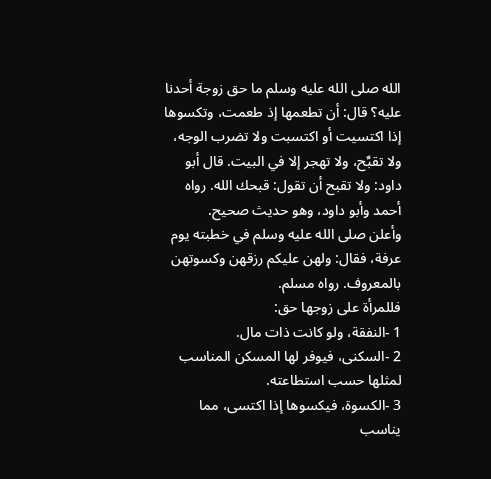الله صلى الله عليه وسلم ما حق زوجة أحدنا عليه؟ قال: أن تطعمها إذ طعمت، وتكسوها إذا اكتسيت أو اكتسبت ولا تضرب الوجه، ولا تقبِّح، ولا تهجر إلا في البيت. قال أبو داود: ولا تقبح أن تقول: قبحك الله. رواه أحمد وأبو داود، وهو حديث صحيح.
وأعلن صلى الله عليه وسلم في خطبته يوم عرفة، فقال: ولهن عليكم رزقهن وكسوتهن بالمعروف. رواه مسلم.
فللمرأة على زوجها حق:
1 -النفقة، ولو كانت ذات مال.
2 -السكنى، فيوفر لها المسكن المناسب لمثلها حسب استطاعته.
3 -الكسوة، فيكسوها إذا اكتسى، مما يناسب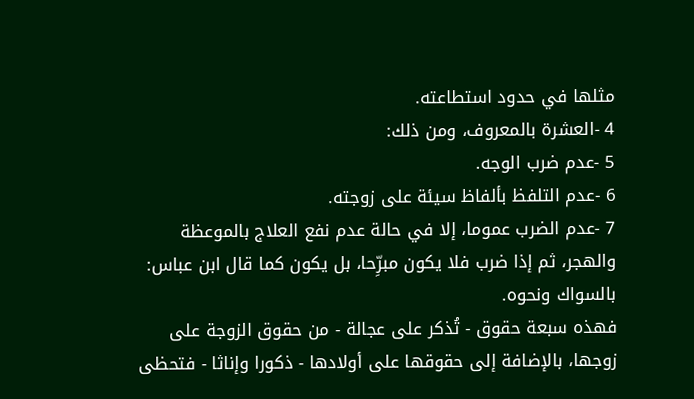مثلها في حدود استطاعته.
4 -العشرة بالمعروف، ومن ذلك:
5 -عدم ضرب الوجه.
6 -عدم التلفظ بألفاظ سيئة على زوجته.
7 -عدم الضرب عموما، إلا في حالة عدم نفع العلاج بالموعظة والهجر، ثم إذا ضرب فلا يكون مبرِّحا، بل يكون كما قال ابن عباس: بالسواك ونحوه.
فهذه سبعة حقوق - تُذكر على عجالة - من حقوق الزوجة على زوجها، بالإضافة إلى حقوقها على أولادها - ذكورا وإناثا - فتحظى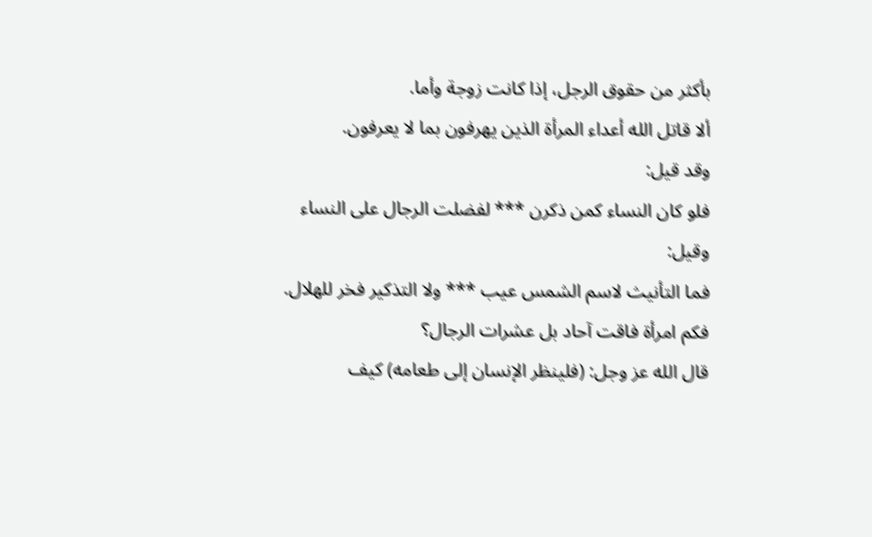بأكثر من حقوق الرجل، إذا كانت زوجة وأما.
ألا قاتل الله أعداء المرأة الذين يهرفون بما لا يعرفون.
وقد قيل:
فلو كان النساء كمن ذكرن *** لفضلت الرجال على النساء
وقيل:
فما التأنيث لاسم الشمس عيب *** ولا التذكير فخر للهلال.
فكم امرأة فاقت آحاد بل عشرات الرجال؟
قال الله عز وجل: (فلينظر الإنسان إلى طعامه) كيف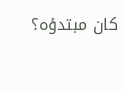كان مبتدؤه؟